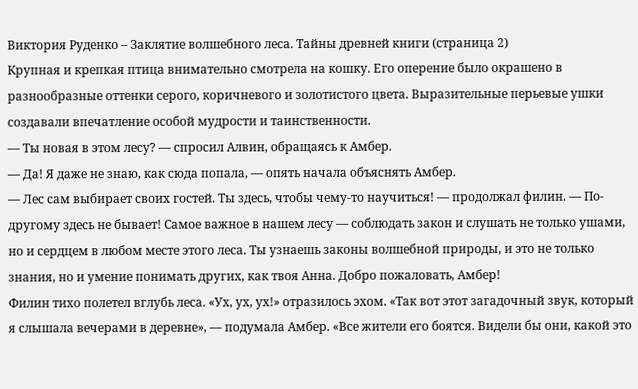Виктория Руденко – Заклятие волшебного леса. Тайны древней книги (страница 2)
Крупная и крепкая птица внимательно смотрела на кошку. Его оперение было окрашено в разнообразные оттенки серого, коричневого и золотистого цвета. Выразительные перьевые ушки создавали впечатление особой мудрости и таинственности.
— Ты новая в этом лесу? — спросил Алвин, обращаясь к Амбер.
— Да! Я даже не знаю, как сюда попала, — опять начала объяснять Амбер.
— Лес сам выбирает своих гостей. Ты здесь, чтобы чему-то научиться! — продолжал филин. — По-другому здесь не бывает! Самое важное в нашем лесу — соблюдать закон и слушать не только ушами, но и сердцем в любом месте этого леса. Ты узнаешь законы волшебной природы, и это не только знания, но и умение понимать других, как твоя Анна. Добро пожаловать, Амбер!
Филин тихо полетел вглубь леса. «Ух, ух, ух!» отразилось эхом. «Так вот этот загадочный звук, который я слышала вечерами в деревне», — подумала Амбер. «Все жители его боятся. Видели бы они, какой это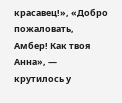красавец!», «Добро пожаловать, Амбер! Как твоя Анна», — крутилось у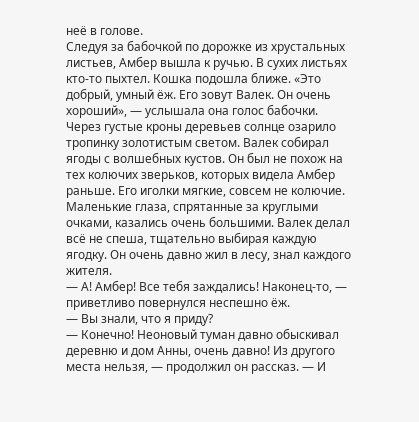неё в голове.
Следуя за бабочкой по дорожке из хрустальных листьев, Амбер вышла к ручью. В сухих листьях кто-то пыхтел. Кошка подошла ближе. «Это добрый, умный ёж. Его зовут Валек. Он очень хороший», — услышала она голос бабочки.
Через густые кроны деревьев солнце озарило тропинку золотистым светом. Валек собирал ягоды с волшебных кустов. Он был не похож на тех колючих зверьков, которых видела Амбер раньше. Его иголки мягкие, совсем не колючие. Маленькие глаза, спрятанные за круглыми очками, казались очень большими. Валек делал всё не спеша, тщательно выбирая каждую ягодку. Он очень давно жил в лесу, знал каждого жителя.
— А! Амбер! Все тебя заждались! Наконец-то, — приветливо повернулся неспешно ёж.
— Вы знали, что я приду?
— Конечно! Неоновый туман давно обыскивал деревню и дом Анны, очень давно! Из другого места нельзя, — продолжил он рассказ. — И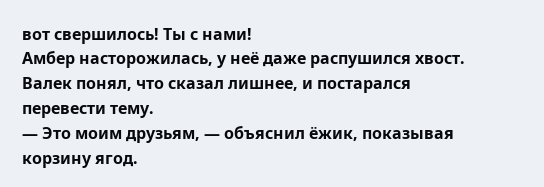вот свершилось! Ты с нами!
Амбер насторожилась, у неё даже распушился хвост. Валек понял, что сказал лишнее, и постарался перевести тему.
— Это моим друзьям, — объяснил ёжик, показывая корзину ягод.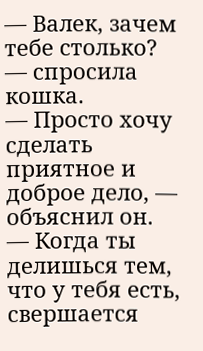— Валек, зачем тебе столько? — спросила кошка.
— Просто хочу сделать приятное и доброе дело, — объяснил он. — Когда ты делишься тем, что у тебя есть, свершается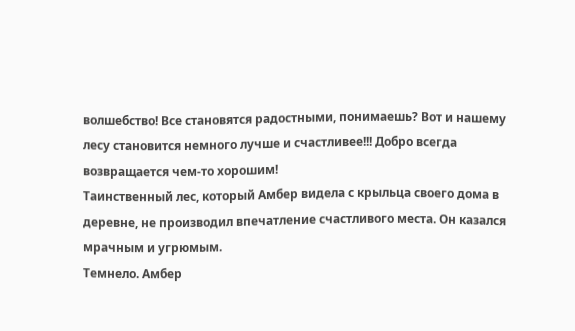волшебство! Все становятся радостными, понимаешь? Вот и нашему лесу становится немного лучше и счастливее!!! Добро всегда возвращается чем-то хорошим!
Таинственный лес, который Амбер видела с крыльца своего дома в деревне, не производил впечатление счастливого места. Он казался мрачным и угрюмым.
Темнело. Амбер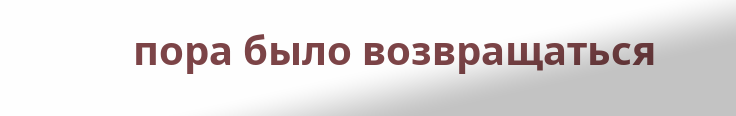пора было возвращаться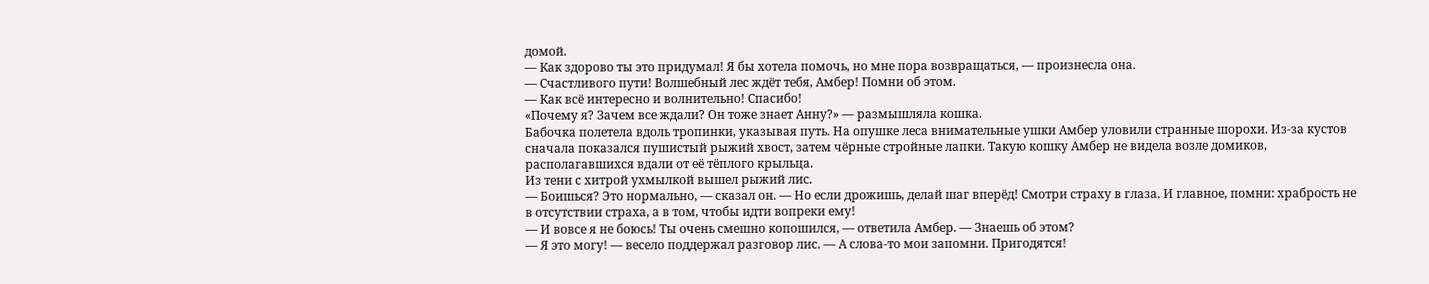домой.
— Как здорово ты это придумал! Я бы хотела помочь, но мне пора возвращаться, — произнесла она.
— Счастливого пути! Волшебный лес ждёт тебя, Амбер! Помни об этом.
— Как всё интересно и волнительно! Спасибо!
«Почему я? Зачем все ждали? Он тоже знает Анну?» — размышляла кошка.
Бабочка полетела вдоль тропинки, указывая путь. На опушке леса внимательные ушки Амбер уловили странные шорохи. Из-за кустов сначала показался пушистый рыжий хвост, затем чёрные стройные лапки. Такую кошку Амбер не видела возле домиков, располагавшихся вдали от её тёплого крыльца.
Из тени с хитрой ухмылкой вышел рыжий лис.
— Боишься? Это нормально, — сказал он. — Но если дрожишь, делай шаг вперёд! Смотри страху в глаза. И главное, помни: храбрость не в отсутствии страха, а в том, чтобы идти вопреки ему!
— И вовсе я не боюсь! Ты очень смешно копошился, — ответила Амбер. — Знаешь об этом?
— Я это могу! — весело поддержал разговор лис. — А слова-то мои запомни. Пригодятся!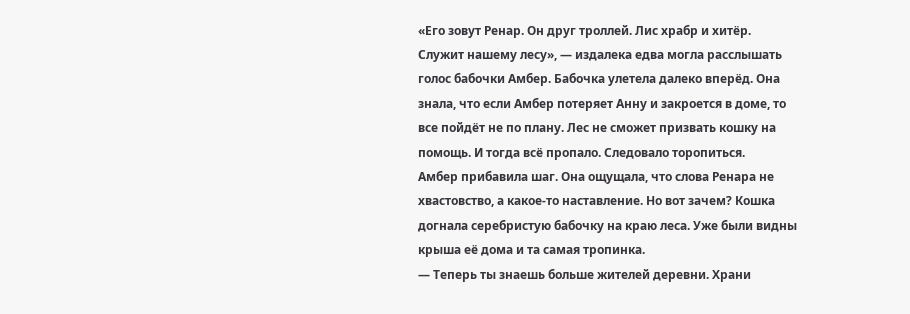«Его зовут Ренар. Он друг троллей. Лис храбр и хитёр. Служит нашему лесу», — издалека едва могла расслышать голос бабочки Амбер. Бабочка улетела далеко вперёд. Она знала, что если Амбер потеряет Анну и закроется в доме, то все пойдёт не по плану. Лес не сможет призвать кошку на помощь. И тогда всё пропало. Следовало торопиться.
Амбер прибавила шаг. Она ощущала, что слова Ренара не хвастовство, а какое-то наставление. Но вот зачем? Кошка догнала серебристую бабочку на краю леса. Уже были видны крыша её дома и та самая тропинка.
— Теперь ты знаешь больше жителей деревни. Храни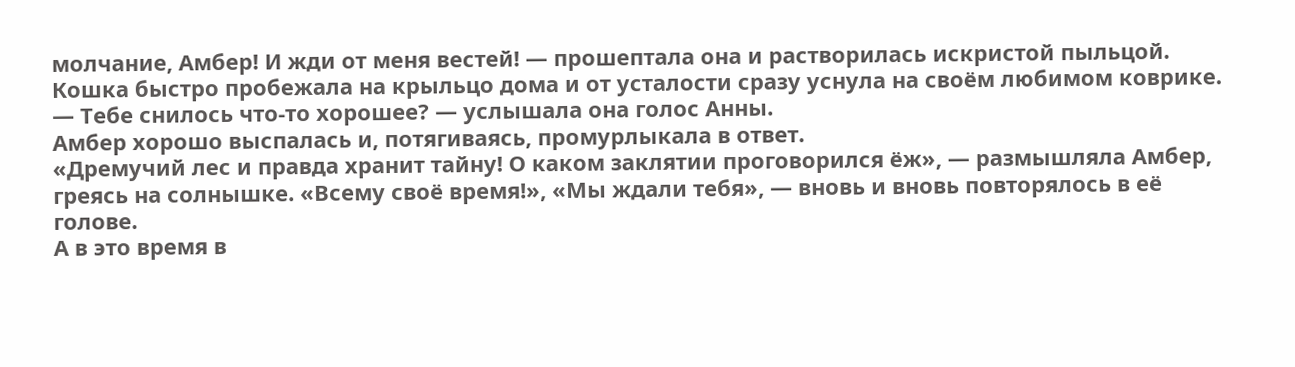молчание, Амбер! И жди от меня вестей! — прошептала она и растворилась искристой пыльцой.
Кошка быстро пробежала на крыльцо дома и от усталости сразу уснула на своём любимом коврике.
— Тебе снилось что-то хорошее? — услышала она голос Анны.
Амбер хорошо выспалась и, потягиваясь, промурлыкала в ответ.
«Дремучий лес и правда хранит тайну! О каком заклятии проговорился ёж», — размышляла Амбер, греясь на солнышке. «Всему своё время!», «Мы ждали тебя», — вновь и вновь повторялось в её голове.
А в это время в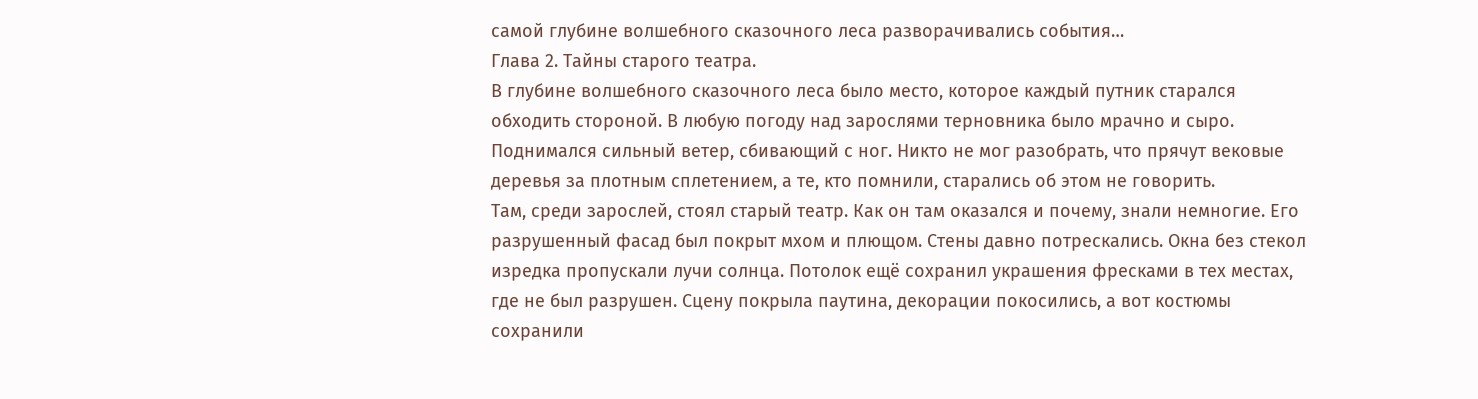самой глубине волшебного сказочного леса разворачивались события…
Глава 2. Тайны старого театра.
В глубине волшебного сказочного леса было место, которое каждый путник старался обходить стороной. В любую погоду над зарослями терновника было мрачно и сыро. Поднимался сильный ветер, сбивающий с ног. Никто не мог разобрать, что прячут вековые деревья за плотным сплетением, а те, кто помнили, старались об этом не говорить.
Там, среди зарослей, стоял старый театр. Как он там оказался и почему, знали немногие. Его разрушенный фасад был покрыт мхом и плющом. Стены давно потрескались. Окна без стекол изредка пропускали лучи солнца. Потолок ещё сохранил украшения фресками в тех местах, где не был разрушен. Сцену покрыла паутина, декорации покосились, а вот костюмы сохранили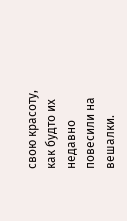свою красоту, как будто их недавно повесили на вешалки.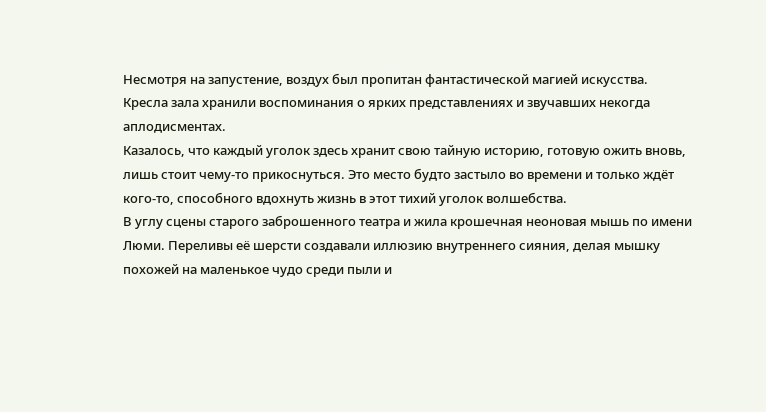Несмотря на запустение, воздух был пропитан фантастической магией искусства. Кресла зала хранили воспоминания о ярких представлениях и звучавших некогда аплодисментах.
Казалось, что каждый уголок здесь хранит свою тайную историю, готовую ожить вновь, лишь стоит чему-то прикоснуться. Это место будто застыло во времени и только ждёт кого-то, способного вдохнуть жизнь в этот тихий уголок волшебства.
В углу сцены старого заброшенного театра и жила крошечная неоновая мышь по имени Люми. Переливы её шерсти создавали иллюзию внутреннего сияния, делая мышку похожей на маленькое чудо среди пыли и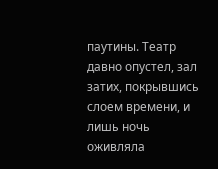паутины. Театр давно опустел, зал затих, покрывшись слоем времени, и лишь ночь оживляла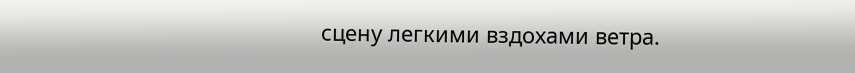сцену легкими вздохами ветра.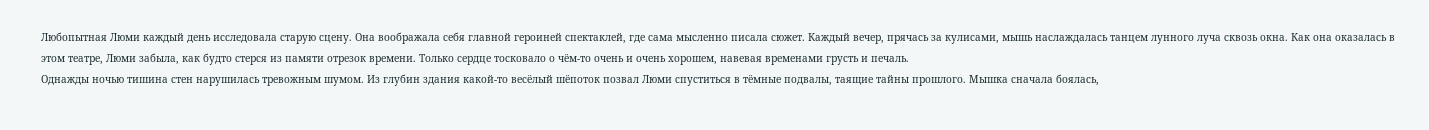Любопытная Люми каждый день исследовала старую сцену. Она воображала себя главной героиней спектаклей, где сама мысленно писала сюжет. Каждый вечер, прячась за кулисами, мышь наслаждалась танцем лунного луча сквозь окна. Как она оказалась в этом театре, Люми забыла, как будто стерся из памяти отрезок времени. Только сердце тосковало о чём-то очень и очень хорошем, навевая временами грусть и печаль.
Однажды ночью тишина стен нарушилась тревожным шумом. Из глубин здания какой-то весёлый шёпоток позвал Люми спуститься в тёмные подвалы, таящие тайны прошлого. Мышка сначала боялась,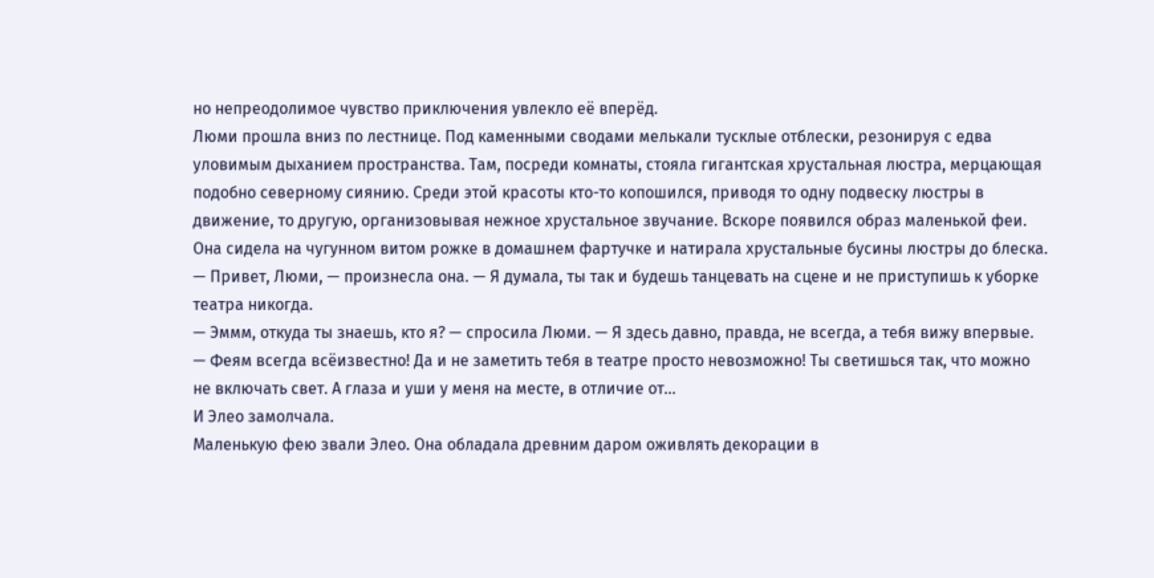но непреодолимое чувство приключения увлекло её вперёд.
Люми прошла вниз по лестнице. Под каменными сводами мелькали тусклые отблески, резонируя с едва уловимым дыханием пространства. Там, посреди комнаты, стояла гигантская хрустальная люстра, мерцающая подобно северному сиянию. Среди этой красоты кто-то копошился, приводя то одну подвеску люстры в движение, то другую, организовывая нежное хрустальное звучание. Вскоре появился образ маленькой феи. Она сидела на чугунном витом рожке в домашнем фартучке и натирала хрустальные бусины люстры до блеска.
— Привет, Люми, — произнесла она. — Я думала, ты так и будешь танцевать на сцене и не приступишь к уборке театра никогда.
— Эммм, откуда ты знаешь, кто я? — спросила Люми. — Я здесь давно, правда, не всегда, а тебя вижу впервые.
— Феям всегда всёизвестно! Да и не заметить тебя в театре просто невозможно! Ты светишься так, что можно не включать свет. А глаза и уши у меня на месте, в отличие от…
И Элео замолчала.
Маленькую фею звали Элео. Она обладала древним даром оживлять декорации в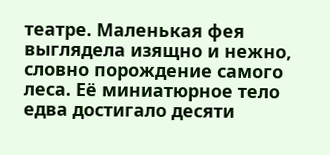театре. Маленькая фея выглядела изящно и нежно, словно порождение самого леса. Её миниатюрное тело едва достигало десяти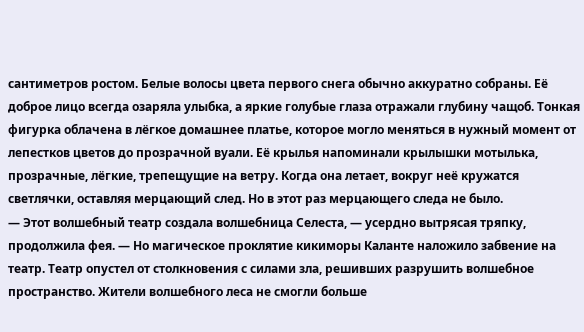сантиметров ростом. Белые волосы цвета первого снега обычно аккуратно собраны. Её доброе лицо всегда озаряла улыбка, а яркие голубые глаза отражали глубину чащоб. Тонкая фигурка облачена в лёгкое домашнее платье, которое могло меняться в нужный момент от лепестков цветов до прозрачной вуали. Её крылья напоминали крылышки мотылька, прозрачные, лёгкие, трепещущие на ветру. Когда она летает, вокруг неё кружатся светлячки, оставляя мерцающий след. Но в этот раз мерцающего следа не было.
— Этот волшебный театр создала волшебница Селеста, — усердно вытрясая тряпку, продолжила фея. — Но магическое проклятие кикиморы Каланте наложило забвение на театр. Театр опустел от столкновения с силами зла, решивших разрушить волшебное пространство. Жители волшебного леса не смогли больше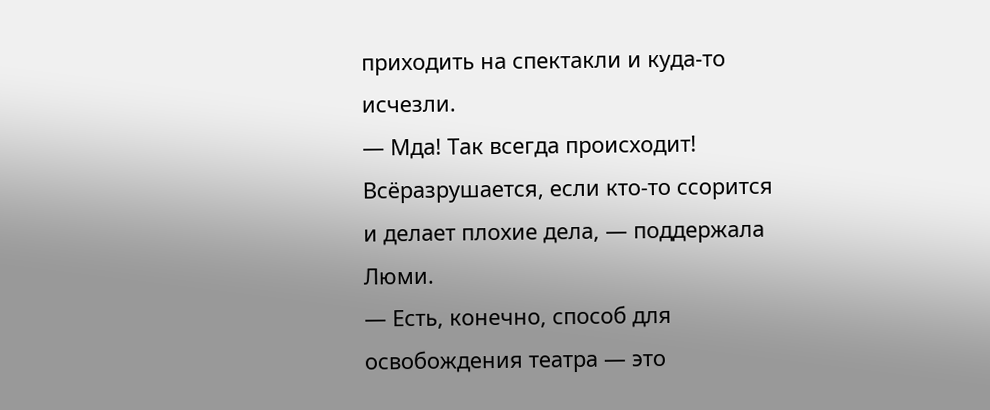приходить на спектакли и куда-то исчезли.
— Мда! Так всегда происходит! Всёразрушается, если кто-то ссорится и делает плохие дела, — поддержала Люми.
— Есть, конечно, способ для освобождения театра — это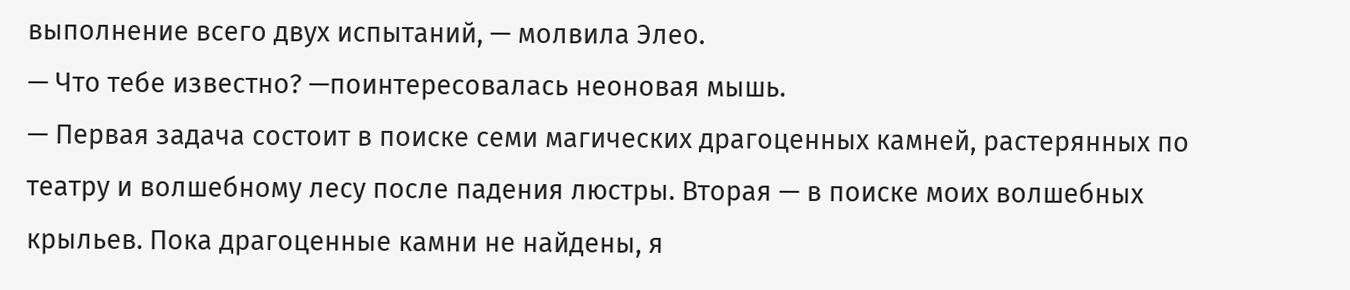выполнение всего двух испытаний, — молвила Элео.
— Что тебе известно? —поинтересовалась неоновая мышь.
— Первая задача состоит в поиске семи магических драгоценных камней, растерянных по театру и волшебному лесу после падения люстры. Вторая — в поиске моих волшебных крыльев. Пока драгоценные камни не найдены, я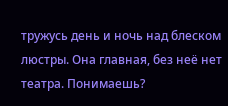тружусь день и ночь над блеском люстры. Она главная, без неё нет театра. Понимаешь?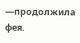—продолжила фея.